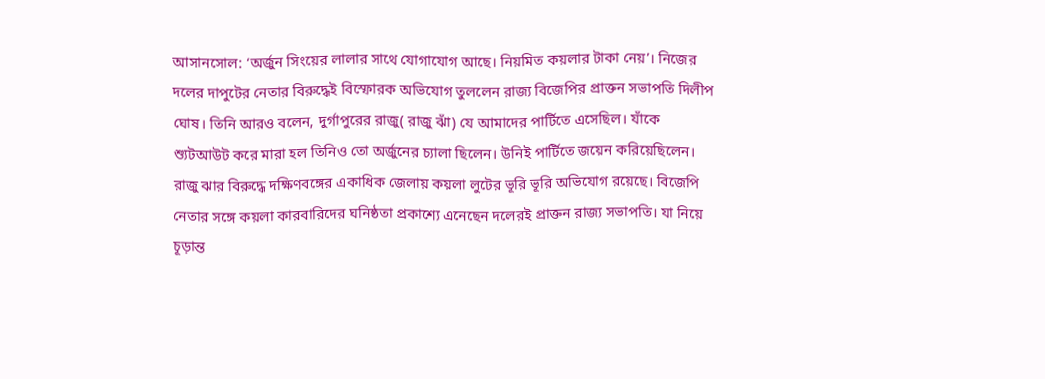আসানসোল: ‘অর্জুন সিংয়ের লালার সাথে যোগাযোগ আছে। নিয়মিত কয়লার টাকা নেয়’। নিজের দলের দাপুটের নেতার বিরুদ্ধেই বিস্ফোরক অভিযোগ তুললেন রাজ্য বিজেপির প্রাক্তন সভাপতি দিলীপ ঘোষ। তিনি আরও বলেন, দুর্গাপুরের রাজু( রাজু ঝাঁ) যে আমাদের পার্টিতে এসেছিল। যাঁকে শ্যুটআউট করে মারা হল তিনিও তো অর্জুনের চ্যালা ছিলেন। উনিই পার্টিতে জয়েন করিয়েছিলেন। রাজু ঝার বিরুদ্ধে দক্ষিণবঙ্গের একাধিক জেলায় কয়লা লুটের ভূরি ভূরি অভিযোগ রয়েছে। বিজেপি নেতার সঙ্গে কয়লা কারবারিদের ঘনিষ্ঠতা প্রকাশ্যে এনেছেন দলেরই প্রাক্তন রাজ্য সভাপতি। যা নিয়ে চূড়ান্ত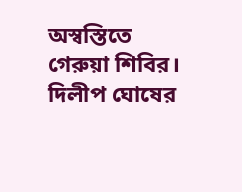অস্বস্তিতে গেরুয়া শিবির।
দিলীপ ঘোষের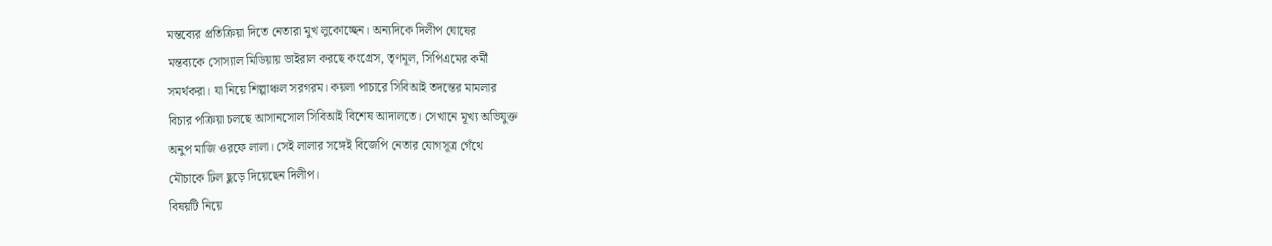মন্তব্যের প্রতিক্রিয়া দিতে নেতারা মুখ লুকোচ্ছেন। অন্যদিকে দিলীপ ঘোষের
মন্তব্যকে সোস্যাল মিডিয়ায় ভাইরাল করছে কংগ্রেস, তৃণমূল, সিপিএমের কর্মী
সমর্থকরা। যা নিয়ে শিল্পাঞ্চল সরগরম। কয়লা পাচারে সিবিআই তদন্তের মামলার
বিচার পক্রিয়া চলছে আসানসোল সিবিআই বিশেষ আদালতে। সেখানে মূখ্য অভিযুক্ত
অনুপ মাজি ওরফে লালা। সেই লালার সঙ্গেই বিজেপি নেতার যোগসূত্র গেঁথে
মৌচাকে ঢিল ছুড়ে দিয়েছেন দিলীপ।
বিষয়টি নিয়ে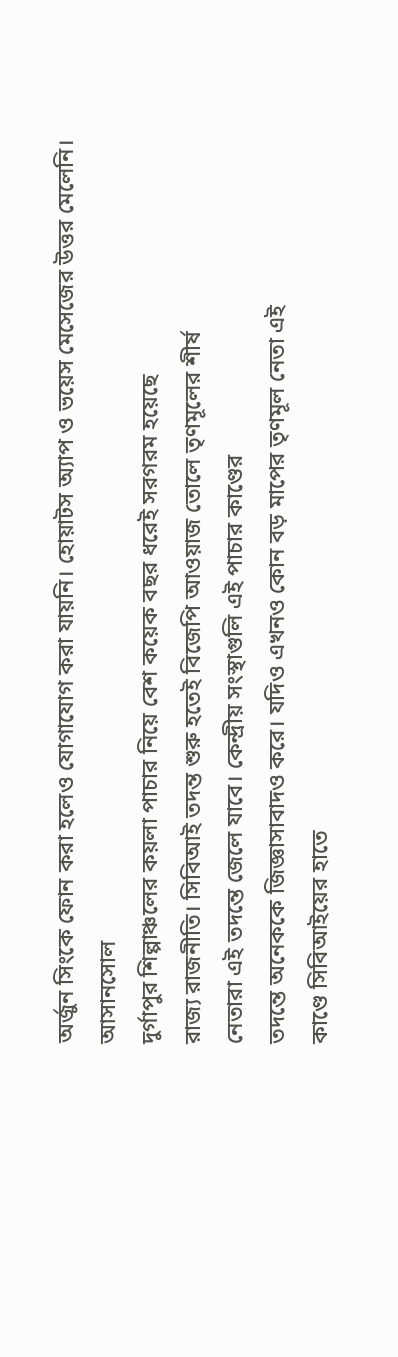অর্জুন সিংকে ফোন করা হলেও যোগাযোগ করা যায়নি। হোয়াটস অ্যাপ ও ভয়েস মেসেজের উত্তর মেলেনি।
আসানসোল
দুর্গাপুর শিল্পাঞ্চলের কয়লা পাচার নিয়ে বেশ কয়েক বছর ধরেই সরগরম হয়েছে
রাজ্য রাজনীতি। সিবিআই তদন্ত শুরু হতেই বিজেপি আওয়াজ তোলে তৃণমূলের শীর্ষ
নেতারা এই তদন্তে জেলে যাবে। কেন্দ্রীয় সংস্থাগুলি এই পাচার কাণ্ডের
তদন্তে অনেককে জিজ্ঞাসাবাদও করে। যদিও এখনও কোন বড় মাপের তৃণমূল নেতা এই
কাণ্ডে সিবিআইয়ের হাতে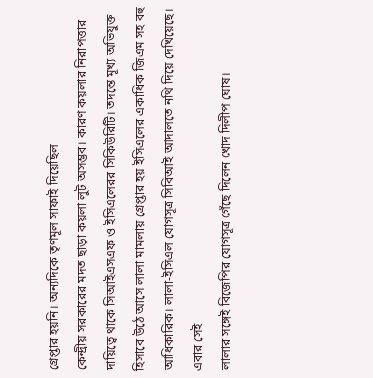গ্রেপ্তার হয়নি। অন্যদিকে তৃণমূল সাফাই দিয়েছিল
কেন্দ্রীয় সরকারের মদত ছাড়া কয়লা লুট অসম্ভব। কারণ কয়লার নিরাপত্তার
দায়িত্বে থাকে সিআইএসএফ ও ইসিএলেরর সিকিউরিটি। তদন্তে মূখ্য অভিযুক্ত
হিসাবে উঠে আসে লালা মামলায় গ্রেপ্তার হয় ইসিএলের একাধিক জিএম সহ বহু
আধিকারিক। লালা-ইসিএল যোগসূত্র সিবিআই আদালতে নথি দিয়ে দেখিয়েছে। এবার সেই
লালার সঙ্গেই বিজেপির যোগসূত্র গেঁছে দিলেন খোদ দিলীপ ঘোষ।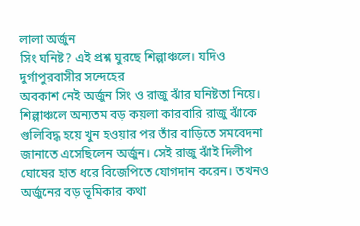লালা অর্জুন
সিং ঘনিষ্ট? এই প্রশ্ন ঘুরছে শিল্পাঞ্চলে। যদিও দুর্গাপুরবাসীর সন্দেহের
অবকাশ নেই অর্জুন সিং ও রাজু ঝাঁর ঘনিষ্টতা নিয়ে।
শিল্পাঞ্চলে অন্যতম বড় কয়লা কারবারি রাজু ঝাঁকে গুলিবিদ্ধ হয়ে খুন হওয়ার পর তাঁর বাড়িতে সমবেদনা জানাতে এসেছিলেন অর্জুন। সেই রাজু ঝাঁই দিলীপ ঘোষের হাত ধরে বিজেপিতে যোগদান করেন। তখনও অর্জুনের বড় ভূমিকার কথা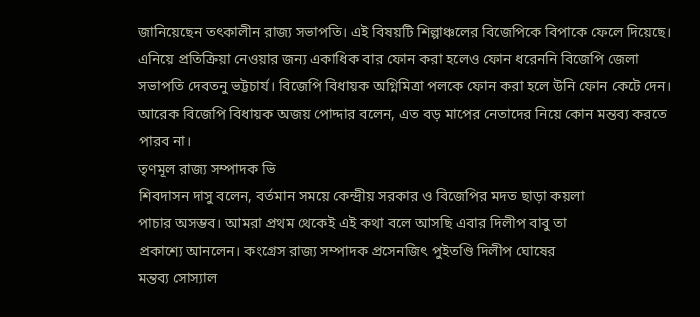জানিয়েছেন তৎকালীন রাজ্য সভাপতি। এই বিষয়টি শিল্পাঞ্চলের বিজেপিকে বিপাকে ফেলে দিয়েছে। এনিয়ে প্রতিক্রিয়া নেওয়ার জন্য একাধিক বার ফোন করা হলেও ফোন ধরেননি বিজেপি জেলা সভাপতি দেবতনু ভট্টচার্য। বিজেপি বিধায়ক অগ্নিমিত্রা পলকে ফোন করা হলে উনি ফোন কেটে দেন। আরেক বিজেপি বিধায়ক অজয় পোদ্দার বলেন, এত বড় মাপের নেতাদের নিয়ে কোন মন্তব্য করতে পারব না।
তৃণমূল রাজ্য সম্পাদক ভি
শিবদাসন দাসু বলেন, বর্তমান সময়ে কেন্দ্রীয় সরকার ও বিজেপির মদত ছাড়া কয়লা
পাচার অসম্ভব। আমরা প্রথম থেকেই এই কথা বলে আসছি এবার দিলীপ বাবু তা
প্রকাশ্যে আনলেন। কংগ্রেস রাজ্য সম্পাদক প্রসেনজিৎ পুইতণ্ডি দিলীপ ঘোষের
মন্তব্য সোস্যাল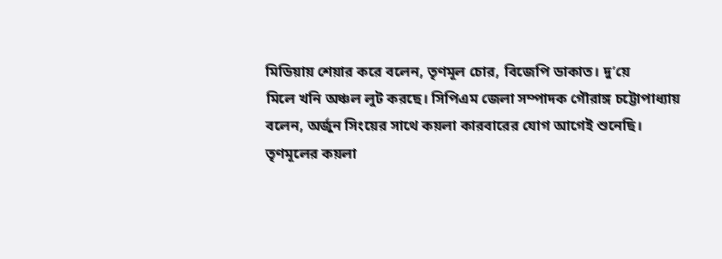মিডিয়ায় শেয়ার করে বলেন, তৃণমূল চোর, বিজেপি ডাকাত। দু’য়ে
মিলে খনি অঞ্চল লুট করছে। সিপিএম জেলা সম্পাদক গৌরাঙ্গ চট্টোপাধ্যায়
বলেন, অর্জুন সিংয়ের সাথে কয়লা কারবারের যোগ আগেই শুনেছি। তৃণমূলের কয়লা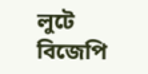লুটে বিজেপি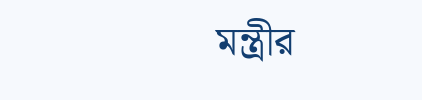মন্ত্রীর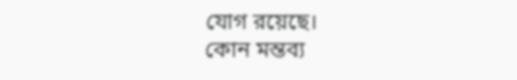যোগ রয়েছে।
কোন মন্তব্য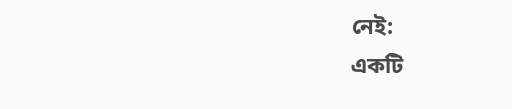নেই:
একটি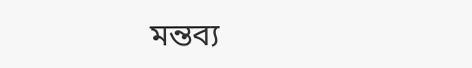মন্তব্য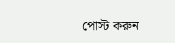পোস্ট করুন